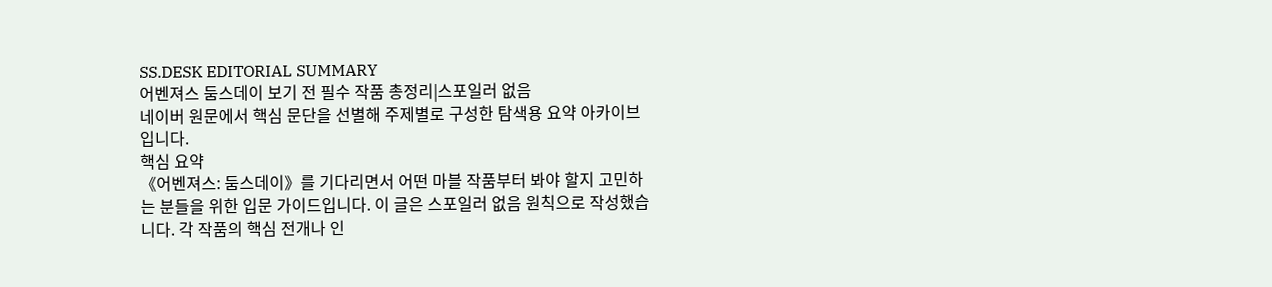SS.DESK EDITORIAL SUMMARY
어벤져스 둠스데이 보기 전 필수 작품 총정리|스포일러 없음
네이버 원문에서 핵심 문단을 선별해 주제별로 구성한 탐색용 요약 아카이브입니다.
핵심 요약
《어벤져스: 둠스데이》를 기다리면서 어떤 마블 작품부터 봐야 할지 고민하는 분들을 위한 입문 가이드입니다. 이 글은 스포일러 없음 원칙으로 작성했습니다. 각 작품의 핵심 전개나 인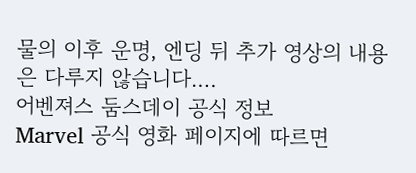물의 이후 운명, 엔딩 뒤 추가 영상의 내용은 다루지 않습니다.…
어벤져스 둠스데이 공식 정보
Marvel 공식 영화 페이지에 따르면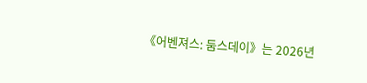《어벤져스: 둠스데이》는 2026년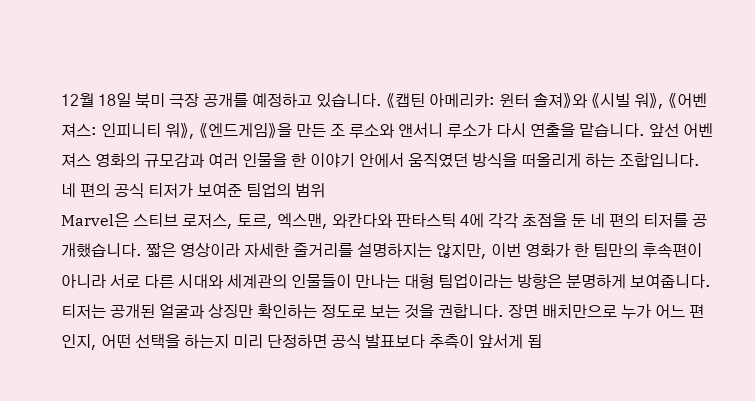12월 18일 북미 극장 공개를 예정하고 있습니다. 《캡틴 아메리카: 윈터 솔져》와 《시빌 워》, 《어벤져스: 인피니티 워》, 《엔드게임》을 만든 조 루소와 앤서니 루소가 다시 연출을 맡습니다. 앞선 어벤져스 영화의 규모감과 여러 인물을 한 이야기 안에서 움직였던 방식을 떠올리게 하는 조합입니다.
네 편의 공식 티저가 보여준 팀업의 범위
Marvel은 스티브 로저스, 토르, 엑스맨, 와칸다와 판타스틱 4에 각각 초점을 둔 네 편의 티저를 공개했습니다. 짧은 영상이라 자세한 줄거리를 설명하지는 않지만, 이번 영화가 한 팀만의 후속편이 아니라 서로 다른 시대와 세계관의 인물들이 만나는 대형 팀업이라는 방향은 분명하게 보여줍니다. 티저는 공개된 얼굴과 상징만 확인하는 정도로 보는 것을 권합니다. 장면 배치만으로 누가 어느 편인지, 어떤 선택을 하는지 미리 단정하면 공식 발표보다 추측이 앞서게 됩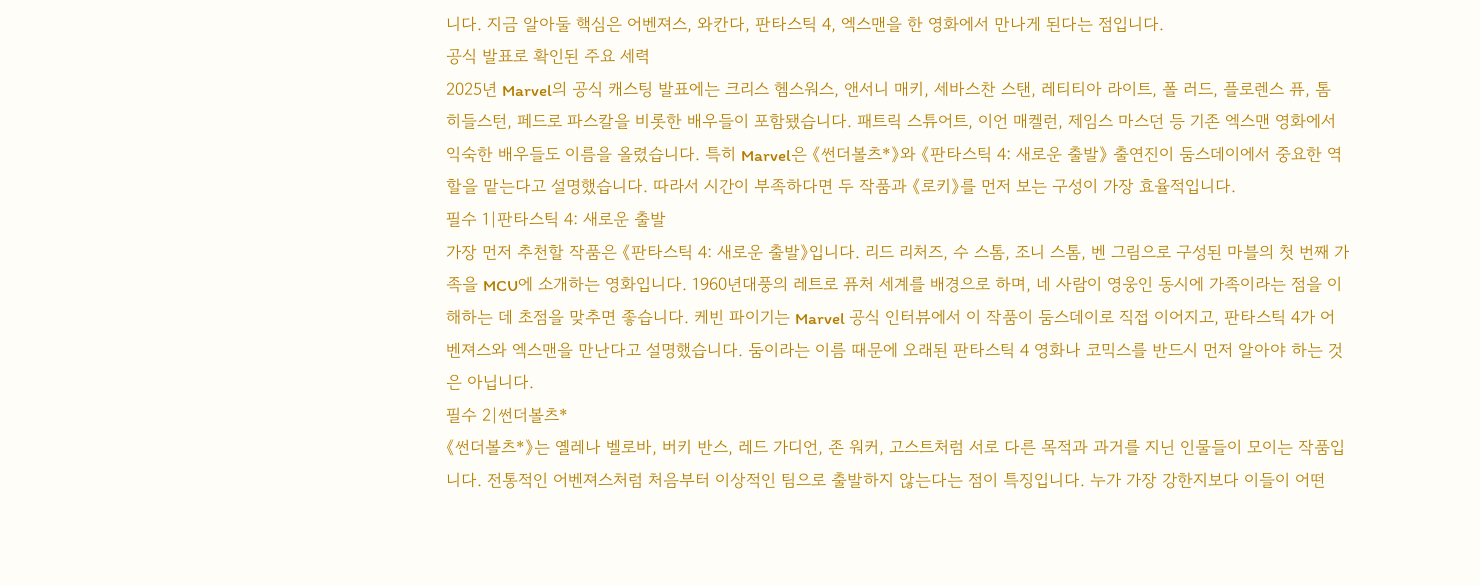니다. 지금 알아둘 핵심은 어벤져스, 와칸다, 판타스틱 4, 엑스맨을 한 영화에서 만나게 된다는 점입니다.
공식 발표로 확인된 주요 세력
2025년 Marvel의 공식 캐스팅 발표에는 크리스 헴스워스, 앤서니 매키, 세바스찬 스탠, 레티티아 라이트, 폴 러드, 플로렌스 퓨, 톰 히들스턴, 페드로 파스칼을 비롯한 배우들이 포함됐습니다. 패트릭 스튜어트, 이언 매켈런, 제임스 마스던 등 기존 엑스맨 영화에서 익숙한 배우들도 이름을 올렸습니다. 특히 Marvel은 《썬더볼츠*》와 《판타스틱 4: 새로운 출발》 출연진이 둠스데이에서 중요한 역할을 맡는다고 설명했습니다. 따라서 시간이 부족하다면 두 작품과 《로키》를 먼저 보는 구성이 가장 효율적입니다.
필수 1|판타스틱 4: 새로운 출발
가장 먼저 추천할 작품은 《판타스틱 4: 새로운 출발》입니다. 리드 리처즈, 수 스톰, 조니 스톰, 벤 그림으로 구성된 마블의 첫 번째 가족을 MCU에 소개하는 영화입니다. 1960년대풍의 레트로 퓨처 세계를 배경으로 하며, 네 사람이 영웅인 동시에 가족이라는 점을 이해하는 데 초점을 맞추면 좋습니다. 케빈 파이기는 Marvel 공식 인터뷰에서 이 작품이 둠스데이로 직접 이어지고, 판타스틱 4가 어벤져스와 엑스맨을 만난다고 설명했습니다. 둠이라는 이름 때문에 오래된 판타스틱 4 영화나 코믹스를 반드시 먼저 알아야 하는 것은 아닙니다.
필수 2|썬더볼츠*
《썬더볼츠*》는 옐레나 벨로바, 버키 반스, 레드 가디언, 존 워커, 고스트처럼 서로 다른 목적과 과거를 지닌 인물들이 모이는 작품입니다. 전통적인 어벤져스처럼 처음부터 이상적인 팀으로 출발하지 않는다는 점이 특징입니다. 누가 가장 강한지보다 이들이 어떤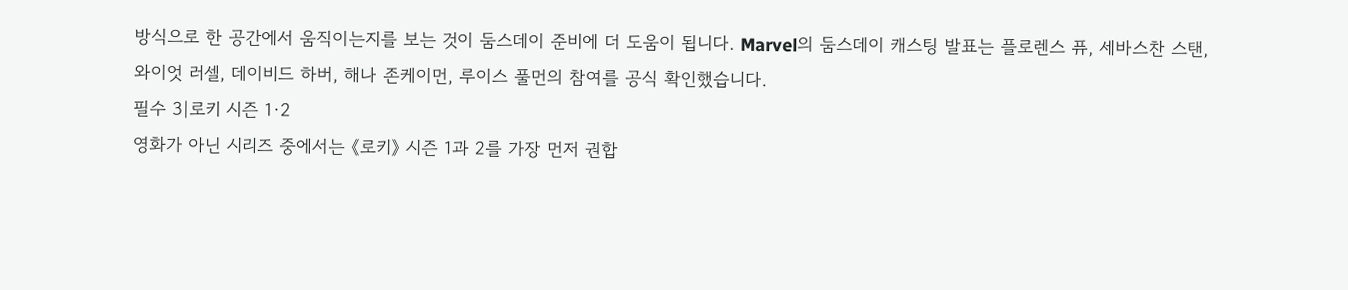방식으로 한 공간에서 움직이는지를 보는 것이 둠스데이 준비에 더 도움이 됩니다. Marvel의 둠스데이 캐스팅 발표는 플로렌스 퓨, 세바스찬 스탠, 와이엇 러셀, 데이비드 하버, 해나 존케이먼, 루이스 풀먼의 참여를 공식 확인했습니다.
필수 3|로키 시즌 1·2
영화가 아닌 시리즈 중에서는 《로키》 시즌 1과 2를 가장 먼저 권합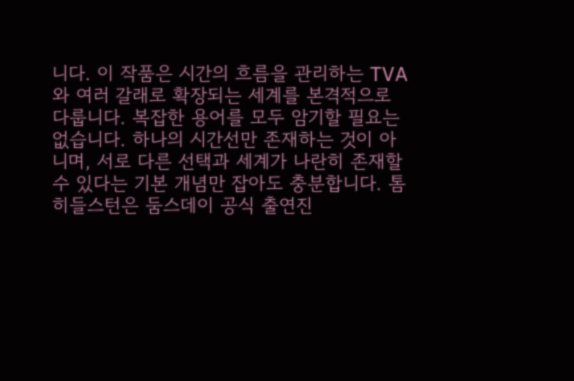니다. 이 작품은 시간의 흐름을 관리하는 TVA와 여러 갈래로 확장되는 세계를 본격적으로 다룹니다. 복잡한 용어를 모두 암기할 필요는 없습니다. 하나의 시간선만 존재하는 것이 아니며, 서로 다른 선택과 세계가 나란히 존재할 수 있다는 기본 개념만 잡아도 충분합니다. 톰 히들스턴은 둠스데이 공식 출연진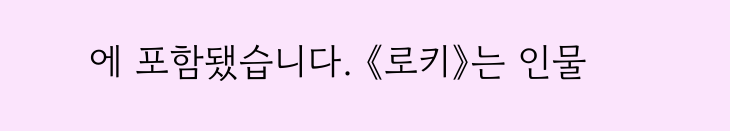에 포함됐습니다. 《로키》는 인물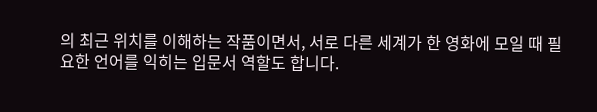의 최근 위치를 이해하는 작품이면서, 서로 다른 세계가 한 영화에 모일 때 필요한 언어를 익히는 입문서 역할도 합니다.